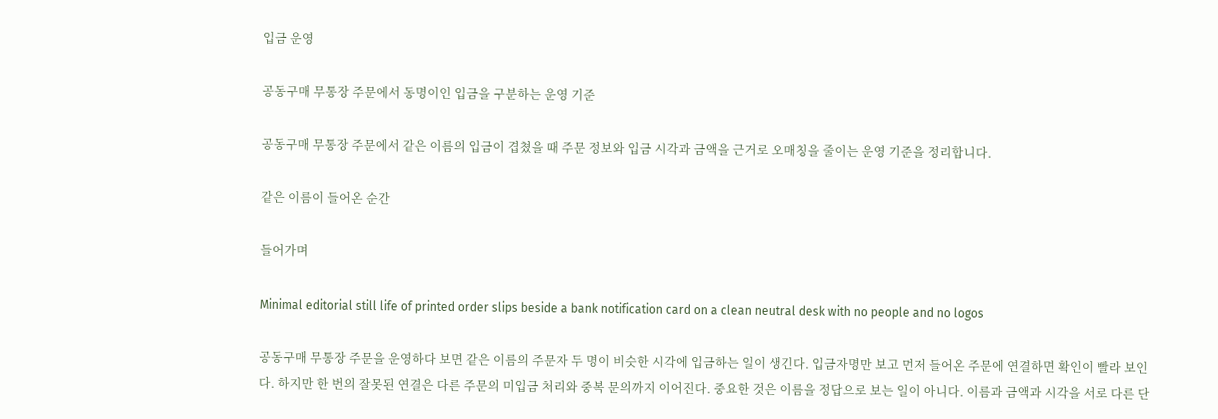입금 운영

공동구매 무통장 주문에서 동명이인 입금을 구분하는 운영 기준

공동구매 무통장 주문에서 같은 이름의 입금이 겹쳤을 때 주문 정보와 입금 시각과 금액을 근거로 오매칭을 줄이는 운영 기준을 정리합니다.

같은 이름이 들어온 순간

들어가며

Minimal editorial still life of printed order slips beside a bank notification card on a clean neutral desk with no people and no logos

공동구매 무통장 주문을 운영하다 보면 같은 이름의 주문자 두 명이 비슷한 시각에 입금하는 일이 생긴다. 입금자명만 보고 먼저 들어온 주문에 연결하면 확인이 빨라 보인다. 하지만 한 번의 잘못된 연결은 다른 주문의 미입금 처리와 중복 문의까지 이어진다. 중요한 것은 이름을 정답으로 보는 일이 아니다. 이름과 금액과 시각을 서로 다른 단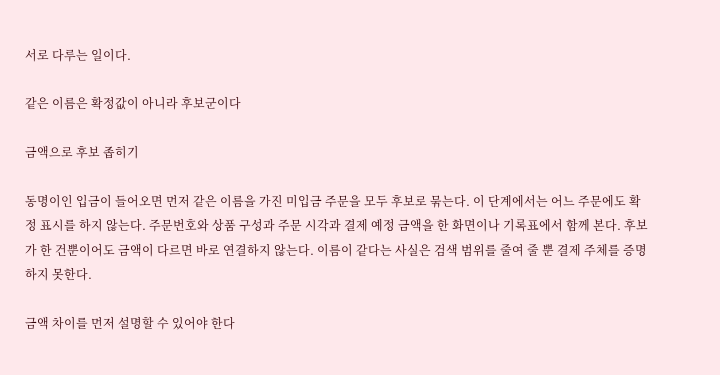서로 다루는 일이다.

같은 이름은 확정값이 아니라 후보군이다

금액으로 후보 좁히기

동명이인 입금이 들어오면 먼저 같은 이름을 가진 미입금 주문을 모두 후보로 묶는다. 이 단계에서는 어느 주문에도 확정 표시를 하지 않는다. 주문번호와 상품 구성과 주문 시각과 결제 예정 금액을 한 화면이나 기록표에서 함께 본다. 후보가 한 건뿐이어도 금액이 다르면 바로 연결하지 않는다. 이름이 같다는 사실은 검색 범위를 줄여 줄 뿐 결제 주체를 증명하지 못한다.

금액 차이를 먼저 설명할 수 있어야 한다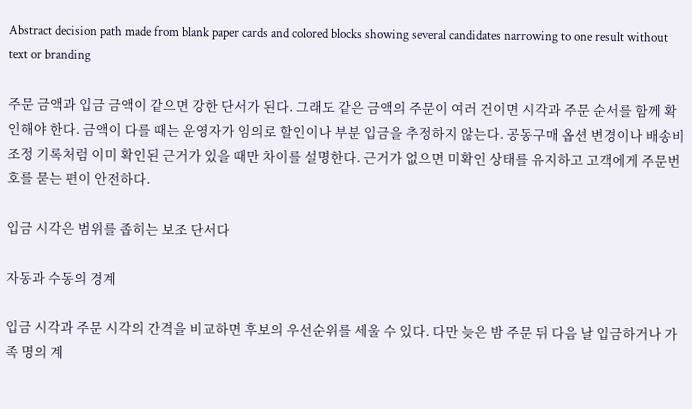Abstract decision path made from blank paper cards and colored blocks showing several candidates narrowing to one result without text or branding

주문 금액과 입금 금액이 같으면 강한 단서가 된다. 그래도 같은 금액의 주문이 여러 건이면 시각과 주문 순서를 함께 확인해야 한다. 금액이 다를 때는 운영자가 임의로 할인이나 부분 입금을 추정하지 않는다. 공동구매 옵션 변경이나 배송비 조정 기록처럼 이미 확인된 근거가 있을 때만 차이를 설명한다. 근거가 없으면 미확인 상태를 유지하고 고객에게 주문번호를 묻는 편이 안전하다.

입금 시각은 범위를 좁히는 보조 단서다

자동과 수동의 경계

입금 시각과 주문 시각의 간격을 비교하면 후보의 우선순위를 세울 수 있다. 다만 늦은 밤 주문 뒤 다음 날 입금하거나 가족 명의 계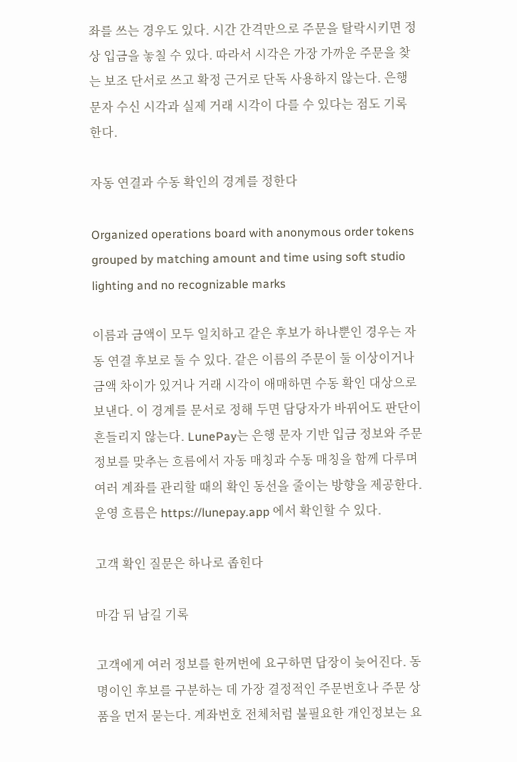좌를 쓰는 경우도 있다. 시간 간격만으로 주문을 탈락시키면 정상 입금을 놓칠 수 있다. 따라서 시각은 가장 가까운 주문을 찾는 보조 단서로 쓰고 확정 근거로 단독 사용하지 않는다. 은행 문자 수신 시각과 실제 거래 시각이 다를 수 있다는 점도 기록한다.

자동 연결과 수동 확인의 경계를 정한다

Organized operations board with anonymous order tokens grouped by matching amount and time using soft studio lighting and no recognizable marks

이름과 금액이 모두 일치하고 같은 후보가 하나뿐인 경우는 자동 연결 후보로 둘 수 있다. 같은 이름의 주문이 둘 이상이거나 금액 차이가 있거나 거래 시각이 애매하면 수동 확인 대상으로 보낸다. 이 경계를 문서로 정해 두면 담당자가 바뀌어도 판단이 흔들리지 않는다. LunePay는 은행 문자 기반 입금 정보와 주문 정보를 맞추는 흐름에서 자동 매칭과 수동 매칭을 함께 다루며 여러 계좌를 관리할 때의 확인 동선을 줄이는 방향을 제공한다. 운영 흐름은 https://lunepay.app 에서 확인할 수 있다.

고객 확인 질문은 하나로 좁힌다

마감 뒤 남길 기록

고객에게 여러 정보를 한꺼번에 요구하면 답장이 늦어진다. 동명이인 후보를 구분하는 데 가장 결정적인 주문번호나 주문 상품을 먼저 묻는다. 계좌번호 전체처럼 불필요한 개인정보는 요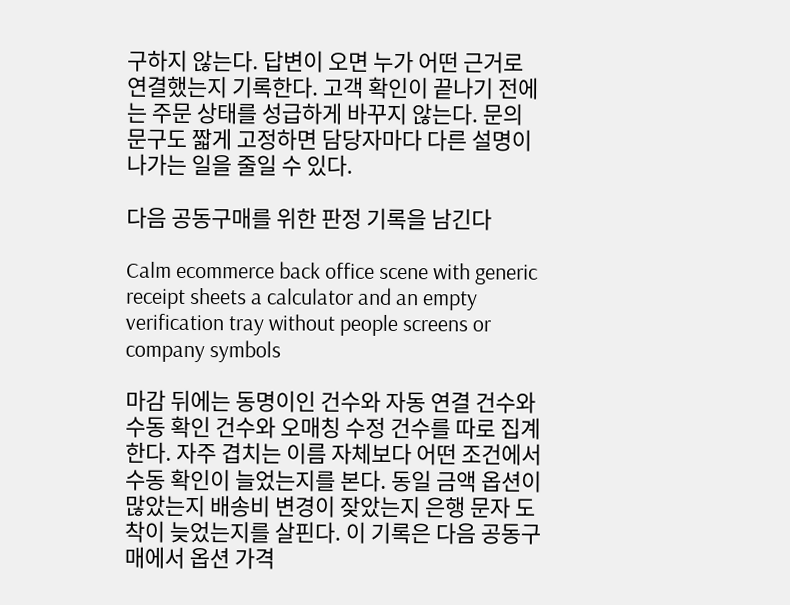구하지 않는다. 답변이 오면 누가 어떤 근거로 연결했는지 기록한다. 고객 확인이 끝나기 전에는 주문 상태를 성급하게 바꾸지 않는다. 문의 문구도 짧게 고정하면 담당자마다 다른 설명이 나가는 일을 줄일 수 있다.

다음 공동구매를 위한 판정 기록을 남긴다

Calm ecommerce back office scene with generic receipt sheets a calculator and an empty verification tray without people screens or company symbols

마감 뒤에는 동명이인 건수와 자동 연결 건수와 수동 확인 건수와 오매칭 수정 건수를 따로 집계한다. 자주 겹치는 이름 자체보다 어떤 조건에서 수동 확인이 늘었는지를 본다. 동일 금액 옵션이 많았는지 배송비 변경이 잦았는지 은행 문자 도착이 늦었는지를 살핀다. 이 기록은 다음 공동구매에서 옵션 가격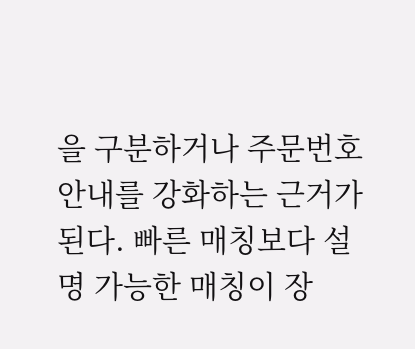을 구분하거나 주문번호 안내를 강화하는 근거가 된다. 빠른 매칭보다 설명 가능한 매칭이 장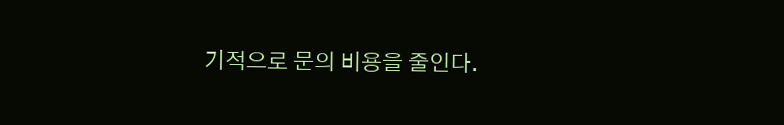기적으로 문의 비용을 줄인다.